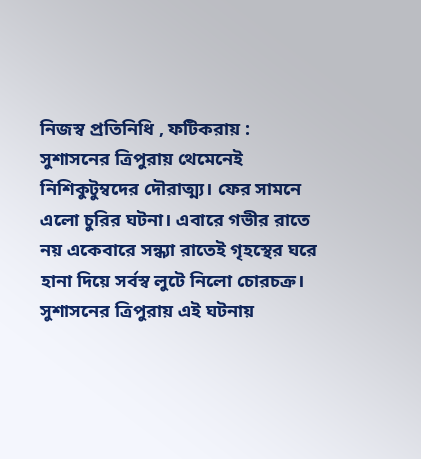নিজস্ব প্রতিনিধি , ফটিকরায় :
সুশাসনের ত্রিপুরায় থেমেনেই নিশিকুটুম্বদের দৌরাত্ম্য। ফের সামনে এলো চুরির ঘটনা। এবারে গভীর রাতে নয় একেবারে সন্ধ্যা রাতেই গৃহস্থের ঘরে হানা দিয়ে সর্বস্ব লুটে নিলো চোরচক্র।
সুশাসনের ত্রিপুরায় এই ঘটনায়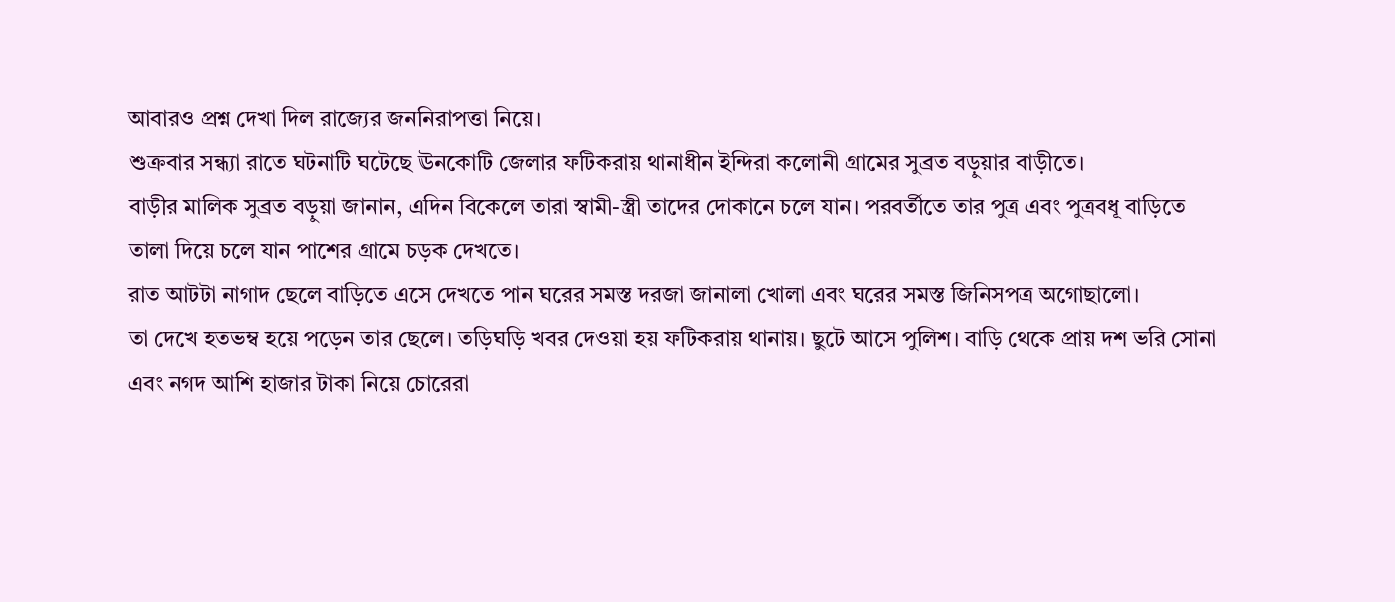আবারও প্রশ্ন দেখা দিল রাজ্যের জননিরাপত্তা নিয়ে।
শুক্রবার সন্ধ্যা রাতে ঘটনাটি ঘটেছে ঊনকোটি জেলার ফটিকরায় থানাধীন ইন্দিরা কলোনী গ্রামের সুব্রত বড়ুয়ার বাড়ীতে।
বাড়ীর মালিক সুব্রত বড়ুয়া জানান, এদিন বিকেলে তারা স্বামী-স্ত্রী তাদের দোকানে চলে যান। পরবর্তীতে তার পুত্র এবং পুত্রবধূ বাড়িতে তালা দিয়ে চলে যান পাশের গ্রামে চড়ক দেখতে।
রাত আটটা নাগাদ ছেলে বাড়িতে এসে দেখতে পান ঘরের সমস্ত দরজা জানালা খোলা এবং ঘরের সমস্ত জিনিসপত্র অগোছালো।
তা দেখে হতভম্ব হয়ে পড়েন তার ছেলে। তড়িঘড়ি খবর দেওয়া হয় ফটিকরায় থানায়। ছুটে আসে পুলিশ। বাড়ি থেকে প্রায় দশ ভরি সোনা এবং নগদ আশি হাজার টাকা নিয়ে চোরেরা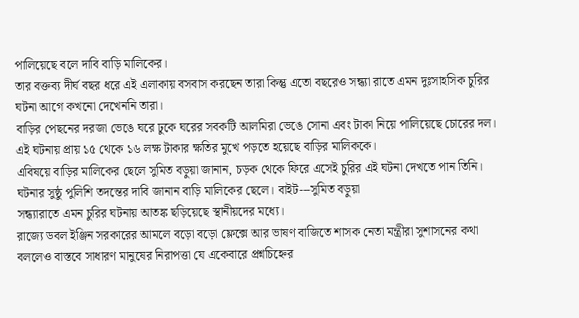পালিয়েছে বলে দাবি বাড়ি মালিকের।
তার বক্তব্য দীর্ঘ বছর ধরে এই এলাকায় বসবাস করছেন তারা কিন্তু এতো বছরেও সন্ধ্যা রাতে এমন দুঃসাহসিক চুরির ঘটনা আগে কখনো দেখেননি তারা।
বাড়ির পেছনের দরজা ভেঙে ঘরে ঢুকে ঘরের সবকটি আলমিরা ভেঙে সোনা এবং টাকা নিয়ে পালিয়েছে চোরের দল। এই ঘটনায় প্রায় ১৫ থেকে ১৬ লক্ষ টাকার ক্ষতির মুখে পড়তে হয়েছে বাড়ির মালিককে।
এবিষয়ে বাড়ির মালিকের ছেলে সুমিত বড়ুয়া জানান, চড়ক থেকে ফিরে এসেই চুরির এই ঘটনা দেখতে পান তিনি। ঘটনার সুষ্ঠু পুলিশি তদন্তের দাবি জানান বাড়ি মালিকের ছেলে। বাইট---সুমিত বড়ুয়া
সন্ধ্যারাতে এমন চুরির ঘটনায় আতঙ্ক ছড়িয়েছে স্থানীয়দের মধ্যে।
রাজ্যে ডবল ইঞ্জিন সরকারের আমলে বড়ো বড়ো ফ্লেক্সে আর ভাষণ বাজিতে শাসক নেতা মন্ত্রীরা সুশাসনের কথা বললেও বাস্তবে সাধারণ মানুষের নিরাপত্তা যে একেবারে প্রশ্নচিহ্নের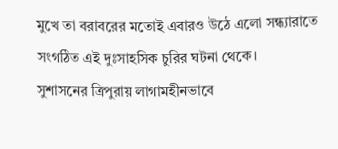মুখে তা বরাবরের মতোই এবারও উঠে এলো সন্ধ্যারাতে সংগঠিত এই দুঃসাহসিক চুরির ঘটনা থেকে।
সুশাসনের ত্রিপুরায় লাগামহীনভাবে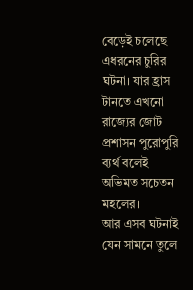বেড়েই চলেছে এধরনের চুরির ঘটনা। যার হ্রাস টানতে এখনো রাজ্যের জোট প্রশাসন পুরোপুরি ব্যর্থ বলেই অভিমত সচেতন মহলের।
আর এসব ঘটনাই যেন সামনে তুলে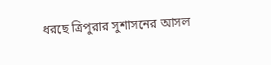ধরছে ত্রিপুরার সুশাসনের আসল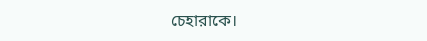চেহারাকে।